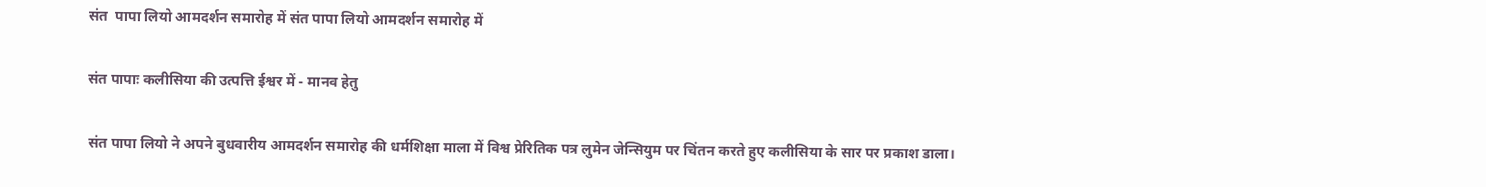संत  पापा लियो आमदर्शन समारोह में संत पापा लियो आमदर्शन समारोह में

संत पापाः कलीसिया की उत्पत्ति ईश्वर में - मानव हेतु

संत पापा लियो ने अपने बुधवारीय आमदर्शन समारोह की धर्मशिक्षा माला में विश्व प्रेरितिक पत्र लुमेन जेन्सियुम पर चिंतन करते हुए कलीसिया के सार पर प्रकाश डाला।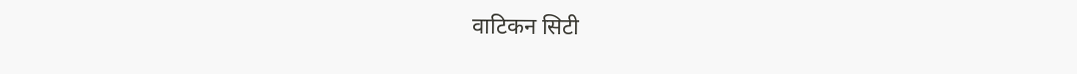वाटिकन सिटी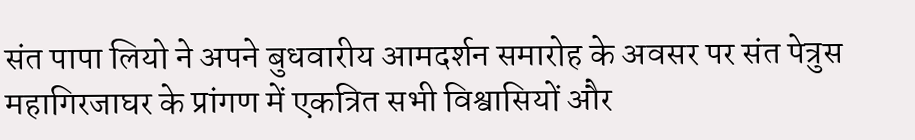संत पापा लियो ने अपने बुधवारीय आमदर्शन समारोह के अवसर पर संत पेत्रुस महागिरजाघर के प्रांगण में एकत्रित सभी विश्वासियों और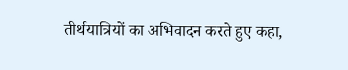तीर्थयात्रियों का अभिवादन करते हुए कहा,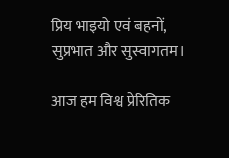प्रिय भाइयो एवं बहनों, सुप्रभात और सुस्वागतम।

आज हम विश्व प्रेरितिक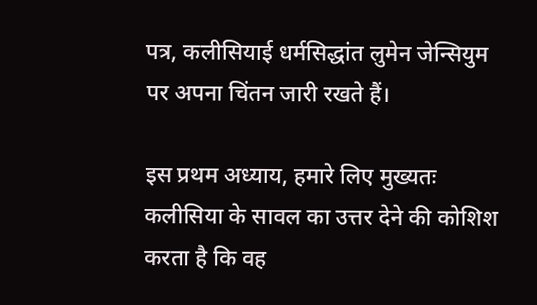पत्र, कलीसियाई धर्मसिद्धांत लुमेन जेन्सियुम पर अपना चिंतन जारी रखते हैं।

इस प्रथम अध्याय, हमारे लिए मुख्यतः कलीसिया के सावल का उत्तर देने की कोशिश करता है कि वह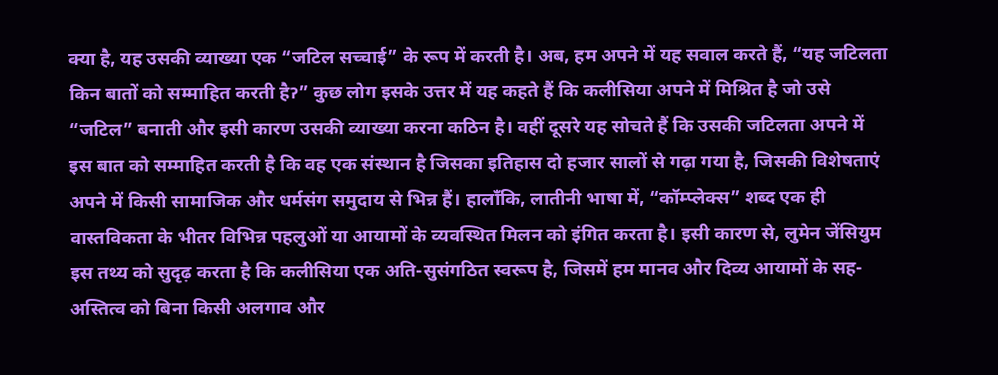क्या है, यह उसकी व्याख्या एक “जटिल सच्चाई” के रूप में करती है। अब, हम अपने में यह सवाल करते हैं, “यह जटिलता किन बातों को सम्माहित करती हैॽ” कुछ लोग इसके उत्तर में यह कहते हैं कि कलीसिया अपने में मिश्रित है जो उसे “जटिल” बनाती और इसी कारण उसकी व्याख्या करना कठिन है। वहीं दूसरे यह सोचते हैं कि उसकी जटिलता अपने में इस बात को सम्माहित करती है कि वह एक संस्थान है जिसका इतिहास दो हजार सालों से गढ़ा गया है, जिसकी विशेषताएं अपने में किसी सामाजिक और धर्मसंग समुदाय से भिन्न हैं। हालाँकि, लातीनी भाषा में, “कॉम्प्लेक्स” शब्द एक ही वास्तविकता के भीतर विभिन्न पहलुओं या आयामों के व्यवस्थित मिलन को इंगित करता है। इसी कारण से, लुमेन जेंसियुम इस तथ्य को सुदृढ़ करता है कि कलीसिया एक अति-सुसंगठित स्वरूप है, जिसमें हम मानव और दिव्य आयामों के सह-अस्तित्व को बिना किसी अलगाव और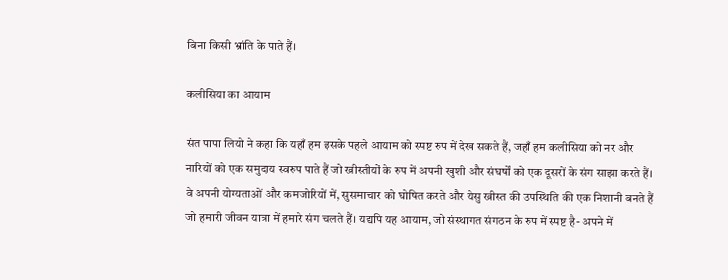बिना किसी भ्रांति के पाते हैं।

कलीसिया का आयाम

संत पापा लियो ने कहा कि यहाँ हम इसके पहले आयाम को स्पष्ट रुप में देख सकते हैं, जहाँ हम कलीसिया को नर और नारियों को एक समुदाय स्वरुप पाते हैं जो ख्रीस्तीयों के रुप में अपनी खुशी और संघर्षों को एक दूसरों के संग साझा करते हैं। वे अपनी योग्यताओं और कमजोरियों में, सुसमाचार को घोषित करते और येसु ख्रीस्त की उपस्थिति की एक निशानी बनते हैं जो हमारी जीवन यात्रा में हमारे संग चलते हैं। यद्यपि यह आयाम, जो संस्थागत संगठन के रुप में स्पष्ट है- अपने में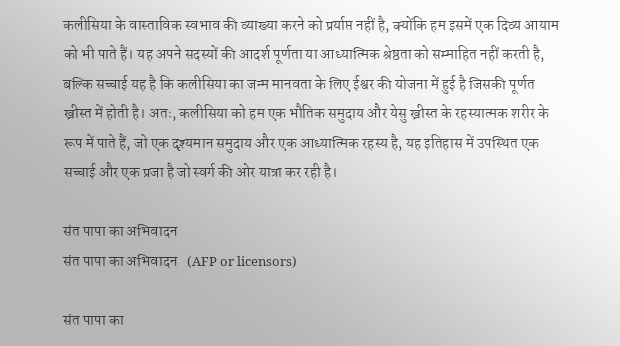कलीसिया के वास्ताविक स्वभाव की व्याख्या करने को प्रर्याप्त नहीं है, क्योंकि हम इसमें एक दिव्य आयाम को भी पाते हैं। यह अपने सदस्यों की आदर्श पूर्णता या आध्यात्मिक श्रेष्ठता को सम्माहित नहीं करती है, बल्कि सच्चाई यह है कि कलीसिया का जन्म मानवता के लिए ईश्वर की योजना में हुई है जिसकी पूर्णत ख्रीस्त में होती है। अतः, कलीसिया को हम एक भौतिक समुदाय और येसु ख्रीस्त के रहस्यात्मक शरीर के रूप में पाते हैं, जो एक दृश्यमान समुदाय और एक आध्यात्मिक रहस्य है, यह इतिहास में उपस्थित एक सच्चाई और एक प्रजा है जो स्वर्ग की ओर यात्रा कर रही है।

संत पापा का अभिवादन
संत पापा का अभिवादन   (AFP or licensors)

संत पापा का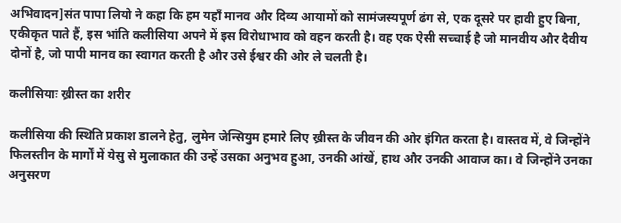अभिवादन]संत पापा लियो ने कहा कि हम यहाँ मानव और दिव्य आयामों को सामंजस्यपूर्ण ढंग से, एक दूसरे पर हावी हुए बिना, एकीकृत पाते हैं, इस भांति कलीसिया अपने में इस विरोधाभाव को वहन करती है। वह एक ऐसी सच्चाई है जो मानवीय और दैवीय दोनों है, जो पापी मानव का स्वागत करती है और उसे ईश्वर की ओर ले चलती है।

कलीसियाः ख्रीस्त का शरीर

कलीसिया की स्थिति प्रकाश डालने हेतु, लुमेन जेन्सियुम हमारे लिए ख्रीस्त के जीवन की ओर इंगित करता है। वास्तव में, वे जिन्होंने फिलस्तीन के मार्गों में येसु से मुलाकात की उन्हें उसका अनुभव हुआ, उनकी आंखें, हाथ और उनकी आवाज का। वे जिन्होंने उनका अनुसरण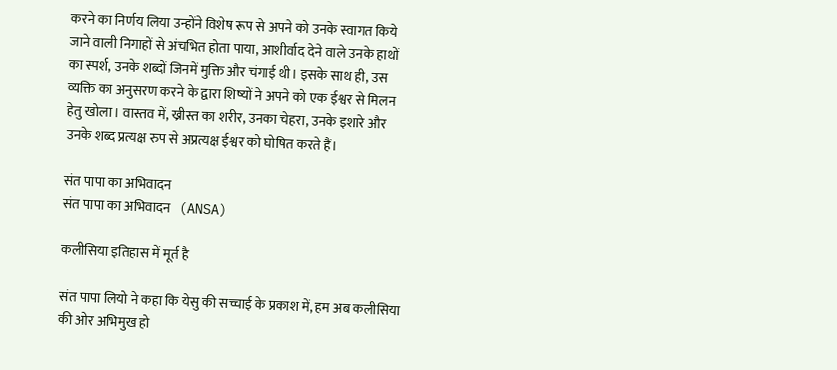करने का निर्णय लिया उन्होंने विशेष रूप से अपने को उनके स्वागत किये जाने वाली निगाहों से अंचभित होता पाया, आशीर्वाद देने वाले उनके हाथों का स्पर्श, उनके शब्दों जिनमें मुक्ति और चंगाई थी। इसके साथ ही, उस व्यक्ति का अनुसरण करने के द्वारा शिष्यों ने अपने को एक ईश्वर से मिलन हेतु खोला। वास्तव में, ख्रीस्त का शरीर, उनका चेहरा, उनके इशारे और उनके शब्द प्रत्यक्ष रुप से अप्रत्यक्ष ईश्वर को घोषित करते हैं।

संत पापा का अभिवादन
संत पापा का अभिवादन   (ANSA)

कलीसिया इतिहास में मूर्त है

संत पापा लियो ने कहा कि येसु की सच्चाई के प्रकाश में, हम अब कलीसिया की ओर अभिमुख हो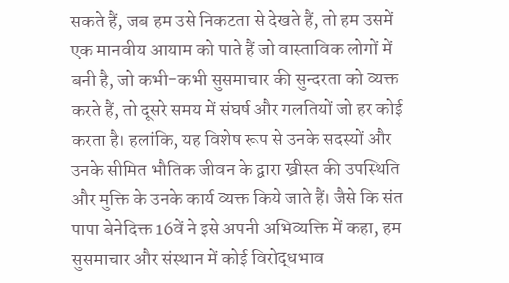सकते हैं, जब हम उसे निकटता से देखते हैं, तो हम उसमें एक मानवीय आयाम को पाते हैं जो वास्ताविक लोगों में बनी है, जो कभी-कभी सुसमाचार की सुन्दरता को व्यक्त करते हैं, तो दूसरे समय में संघर्ष और गलतियों जो हर कोई करता है। हलांकि, यह विशेष रूप से उनके सदस्यों और उनके सीमित भौतिक जीवन के द्वारा ख्रीस्त की उपस्थिति और मुक्ति के उनके कार्य व्यक्त किये जाते हैं। जैसे कि संत पापा बेनेदिक्त 16वें ने इसे अपनी अभिव्यक्ति में कहा, हम सुसमाचार और संस्थान में कोई विरोद्धभाव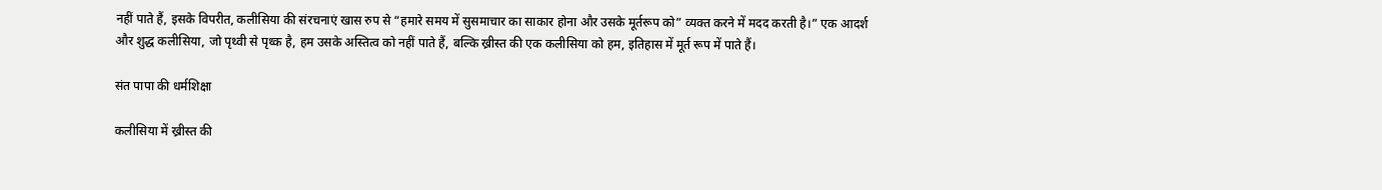नहीं पाते हैं, इसके विपरीत, कलीसिया की संरचनाएं खास रुप से “हमारे समय में सुसमाचार का साकार होना और उसके मूर्तरूप को” व्यक्त करने में मदद करती है।” एक आदर्श और शुद्ध कलीसिया, जो पृथ्वी से पृथ्क है, हम उसके अस्तित्व को नहीं पाते हैं, बल्कि ख्रीस्त की एक कलीसिया को हम, इतिहास में मूर्त रूप में पाते हैं।

संत पापा की धर्मशिक्षा

कलीसिया में ख्रीस्त की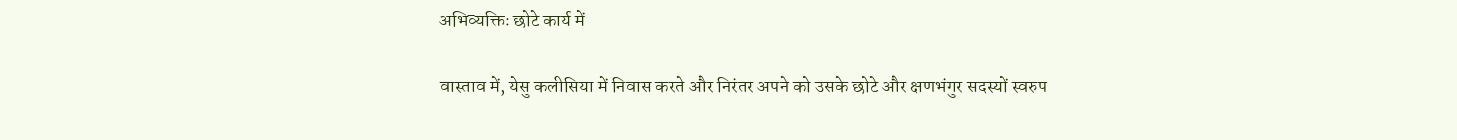अभिव्यक्तिः छोटे कार्य में

वास्ताव में, येसु कलीसिया में निवास करते और निरंतर अपने को उसके छोटे और क्षणभंगुर सदस्यों स्वरुप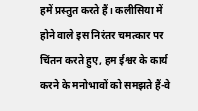हमें प्रस्तुत करते हैं। कलीसिया में होने वाले इस निरंतर चमत्कार पर चिंतन करते हुए, हम ईश्वर के कार्य करने के मनोभावों को समझते हैं-वे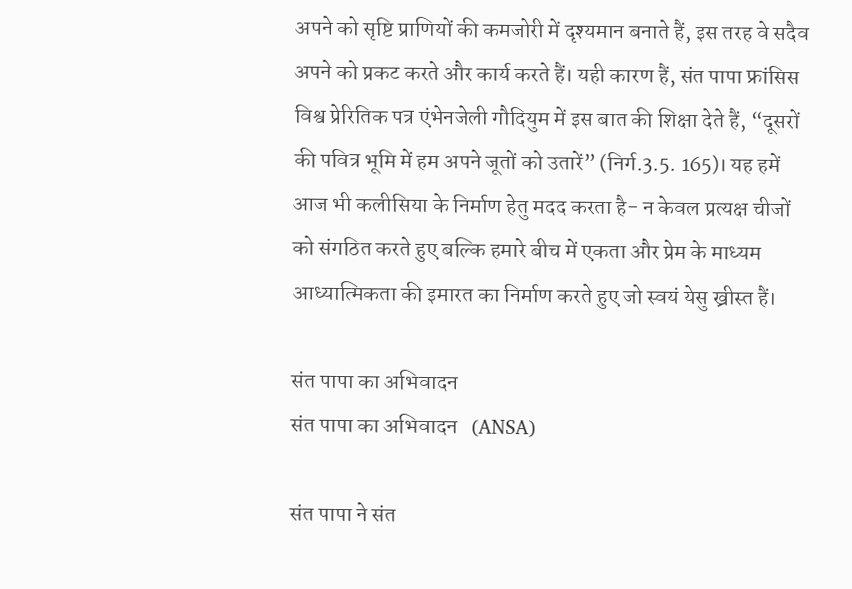अपने को सृष्टि प्राणियों की कमजोरी में दृश्यमान बनाते हैं, इस तरह वे सदैव अपने को प्रकट करते और कार्य करते हैं। यही कारण हैं, संत पापा फ्रांसिस विश्व प्रेरितिक पत्र एंभेनजेली गौदियुम में इस बात की शिक्षा देते हैं, “दूसरों की पवित्र भूमि में हम अपने जूतों को उतारें” (निर्ग.3.5. 165)। यह हमें आज भी कलीसिया के निर्माण हेतु मदद करता है- न केवल प्रत्यक्ष चीजों को संगठित करते हुए बल्कि हमारे बीच में एकता और प्रेम के माध्यम आध्यात्मिकता की इमारत का निर्माण करते हुए जो स्वयं येसु ख्रीस्त हैं।

संत पापा का अभिवादन
संत पापा का अभिवादन   (ANSA)

संत पापा ने संत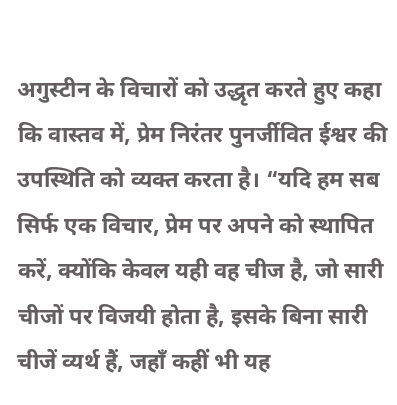अगुस्टीन के विचारों को उद्धृत करते हुए कहा कि वास्तव में, प्रेम निरंतर पुनर्जीवित ईश्वर की उपस्थिति को व्यक्त करता है। “यदि हम सब सिर्फ एक विचार, प्रेम पर अपने को स्थापित करें, क्योंकि केवल यही वह चीज है, जो सारी चीजों पर विजयी होता है, इसके बिना सारी चीजें व्यर्थ हैं, जहाँ कहीं भी यह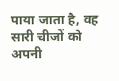पाया जाता है, वह सारी चीजों को अपनी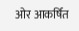ओर आकर्षित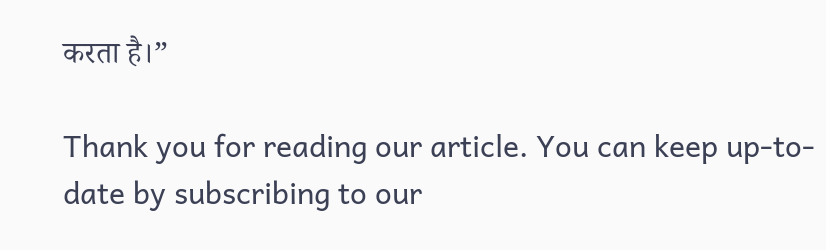करता है।”

Thank you for reading our article. You can keep up-to-date by subscribing to our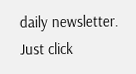daily newsletter. Just click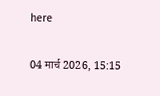here

04 मार्च 2026, 15:15